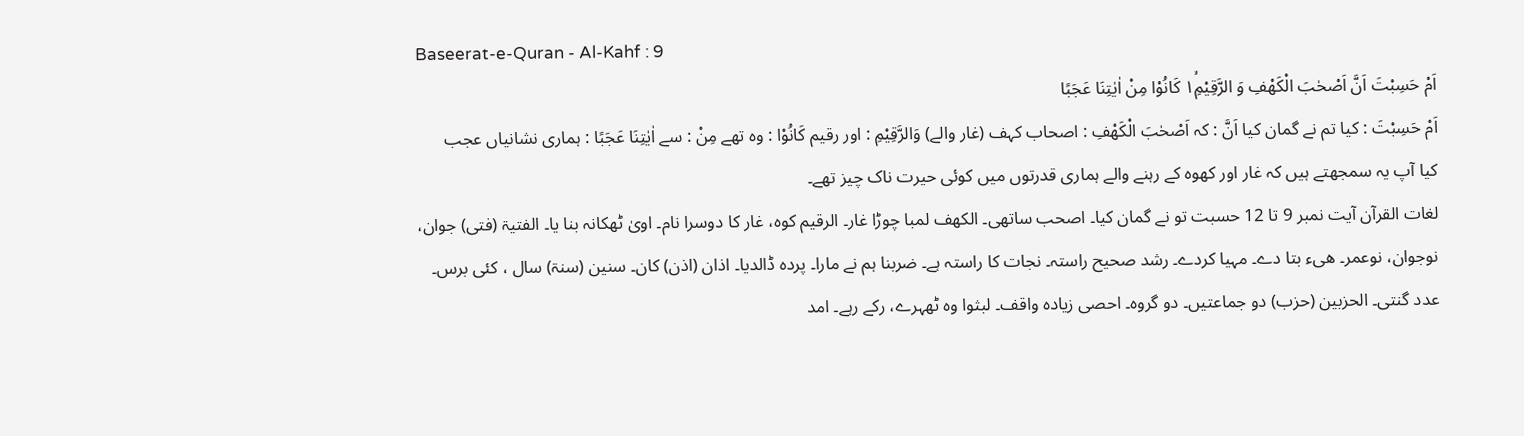Baseerat-e-Quran - Al-Kahf : 9
اَمْ حَسِبْتَ اَنَّ اَصْحٰبَ الْكَهْفِ وَ الرَّقِیْمِ١ۙ كَانُوْا مِنْ اٰیٰتِنَا عَجَبًا
اَمْ حَسِبْتَ : کیا تم نے گمان کیا اَنَّ : کہ اَصْحٰبَ الْكَهْفِ : اصحاب کہف (غار والے) وَالرَّقِيْمِ : اور رقیم كَانُوْا : وہ تھے مِنْ : سے اٰيٰتِنَا عَجَبًا : ہماری نشانیاں عجب
کیا آپ یہ سمجھتے ہیں کہ غار اور کھوہ کے رہنے والے ہماری قدرتوں میں کوئی حیرت ناک چیز تھے۔
لغات القرآن آیت نمبر 9 تا 12 حسبت تو نے گمان کیا۔ اصحب ساتھی۔ الکھف لمبا چوڑا غار۔ الرقیم کوہ، غار کا دوسرا نام۔ اویٰ ٹھکانہ بنا یا۔ الفتیۃ (فتی) جوان، نوجوان، نوعمر۔ ھیء بتا دے۔ مہیا کردے۔ رشد صحیح راستہ۔ نجات کا راستہ ہے۔ ضربنا ہم نے مارا۔ پردہ ڈالدیا۔ اذان (اذن) کان۔ سنین (سنۃ) سال ، کئی برس۔ عدد گنتی۔ الحزبین (حزب) دو جماعتیں۔ دو گروہ۔ احصی زیادہ واقف۔ لبثوا وہ ٹھہرے، رکے رہے۔ امد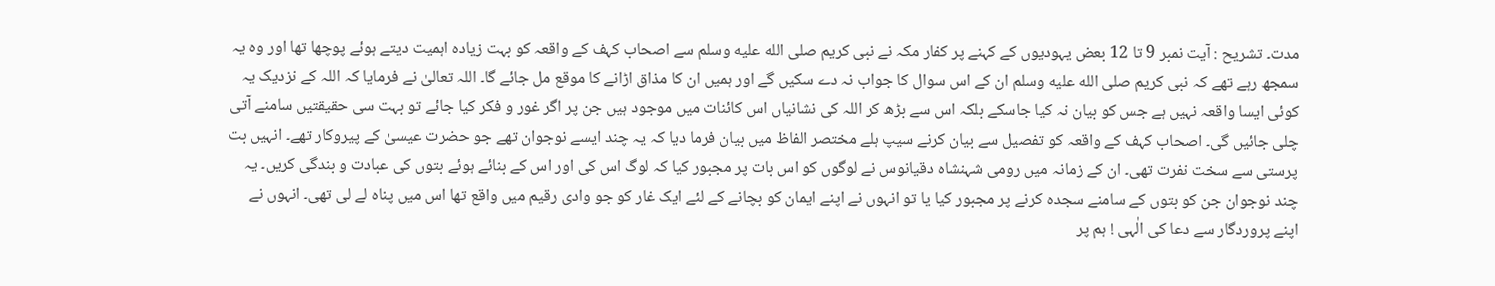مدت۔ تشریح : آیت نمبر 9 تا 12 بعض یہودیوں کے کہنے پر کفار مکہ نے نبی کریم صلى الله عليه وسلم سے اصحاب کہف کے واقعہ کو بہت زیادہ اہمیت دیتے ہوئے پوچھا تھا اور وہ یہ سمجھ رہے تھے کہ نبی کریم صلى الله عليه وسلم ان کے اس سوال کا جواب نہ دے سکیں گے اور ہمیں ان کا مذاق اڑانے کا موقع مل جائے گا۔ اللہ تعالیٰ نے فرمایا کہ اللہ کے نزدیک یہ کوئی ایسا واقعہ نہیں ہے جس کو بیان نہ کیا جاسکے بلکہ اس سے بڑھ کر اللہ کی نشانیاں اس کائنات میں موجود ہیں جن پر اگر غور و فکر کیا جائے تو بہت سی حقیقتیں سامنے آتی چلی جائیں گی۔ اصحاب کہف کے واقعہ کو تفصیل سے بیان کرنے سیپ ہلے مختصر الفاظ میں بیان فرما دیا کہ یہ چند ایسے نوجوان تھے جو حضرت عیسیٰ کے پیروکار تھے۔ انہیں بت پرستی سے سخت نفرت تھی۔ ان کے زمانہ میں رومی شہنشاہ دقیانوس نے لوگوں کو اس بات پر مجبور کیا کہ لوگ اس کی اور اس کے بنائے ہوئے بتوں کی عبادت و بندگی کریں۔ یہ چند نوجوان جن کو بتوں کے سامنے سجدہ کرنے پر مجبور کیا یا تو انہوں نے اپنے ایمان کو بچانے کے لئے ایک غار کو جو وادی رقیم میں واقع تھا اس میں پناہ لے لی تھی۔ انہوں نے اپنے پروردگار سے دعا کی الٰہی ! ہم پر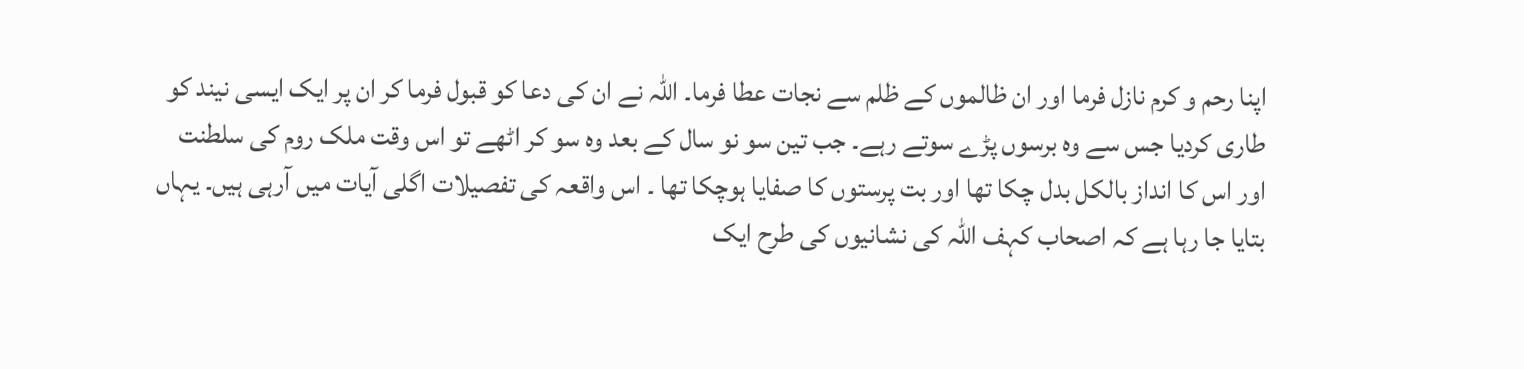اپنا رحم و کرم نازل فرما اور ان ظالموں کے ظلم سے نجات عطا فرما۔ اللہ نے ان کی دعا کو قبول فرما کر ان پر ایک ایسی نیند کو طاری کردیا جس سے وہ برسوں پڑے سوتے رہے۔ جب تین سو نو سال کے بعد وہ سو کر اٹھے تو اس وقت ملک روم کی سلطنت اور اس کا انداز بالکل بدل چکا تھا اور بت پرستوں کا صفایا ہوچکا تھا ۔ اس واقعہ کی تفصیلات اگلی آیات میں آرہی ہیں۔ یہاں بتایا جا رہا ہے کہ اصحاب کہف اللہ کی نشانیوں کی طرح ایک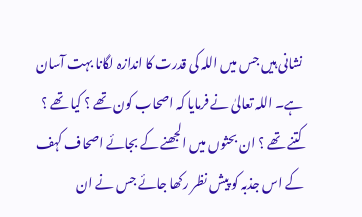نشانی ہیں جس میں اللہ کی قدرت کا اندازہ لگانا بہت آسان ہے۔ اللہ تعالیٰ نے فرمایا کہ اصحاب کون تھے ؟ کیا تھے ؟ کتنے تھے ؟ ان بحثوں میں الجھنے کے بجائے اصحاف کہف کے اس جذبہ کو پیش نظر رکھا جائے جس نے ان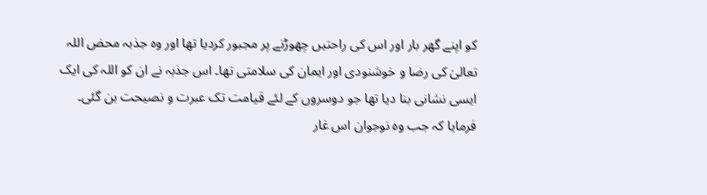کو اپنے گھر بار اور اس کی راحتیں چھوڑنے پر مجبور کردیا تھا اور وہ جذبہ محض اللہ تعالیٰ کی رضا و خوشنودی اور ایمان کی سلامتی تھا۔ اس جذبہ نے ان کو اللہ کی ایک ایسی نشانی بنا دیا تھا جو دوسروں کے لئے قیامت تک عبرت و نصیحت بن گئی۔ فرمایا کہ جب وہ نوجوان اس غار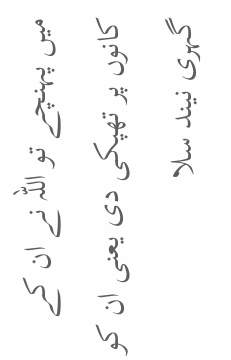میں پہنچے تو اللہ نے ان کے کانوں پر تھپکی دی یعنی ان کو گہری نیند سلا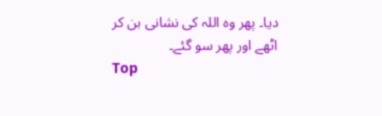دیا۔ پھر وہ اللہ کی نشانی بن کر اٹھے اور پھر سو گئے۔
Top